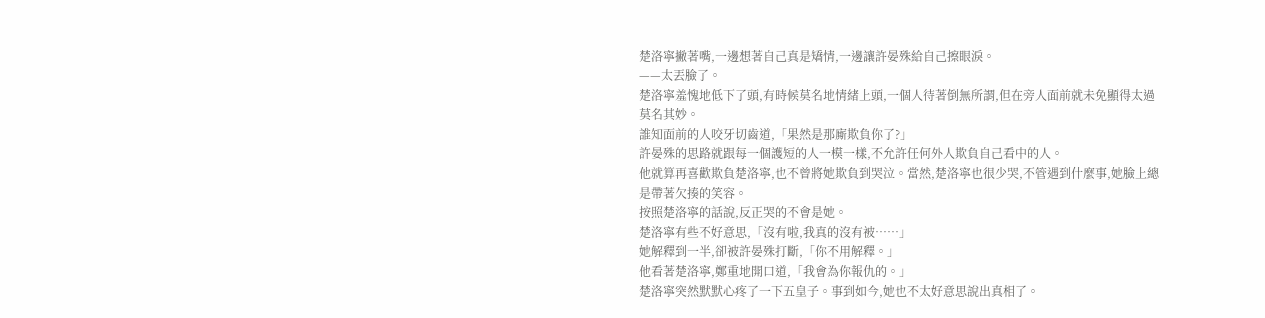楚洛寧撇著嘴,一邊想著自己真是矯情,一邊讓許晏殊給自己擦眼淚。
——太丟臉了。
楚洛寧羞愧地低下了頭,有時候莫名地情緒上頭,一個人待著倒無所謂,但在旁人面前就未免顯得太過莫名其妙。
誰知面前的人咬牙切齒道,「果然是那廝欺負你了?」
許晏殊的思路就跟每一個護短的人一模一樣,不允許任何外人欺負自己看中的人。
他就算再喜歡欺負楚洛寧,也不曾將她欺負到哭泣。當然,楚洛寧也很少哭,不管遇到什麼事,她臉上總是帶著欠揍的笑容。
按照楚洛寧的話說,反正哭的不會是她。
楚洛寧有些不好意思,「沒有啦,我真的沒有被……」
她解釋到一半,卻被許晏殊打斷,「你不用解釋。」
他看著楚洛寧,鄭重地開口道,「我會為你報仇的。」
楚洛寧突然默默心疼了一下五皇子。事到如今,她也不太好意思說出真相了。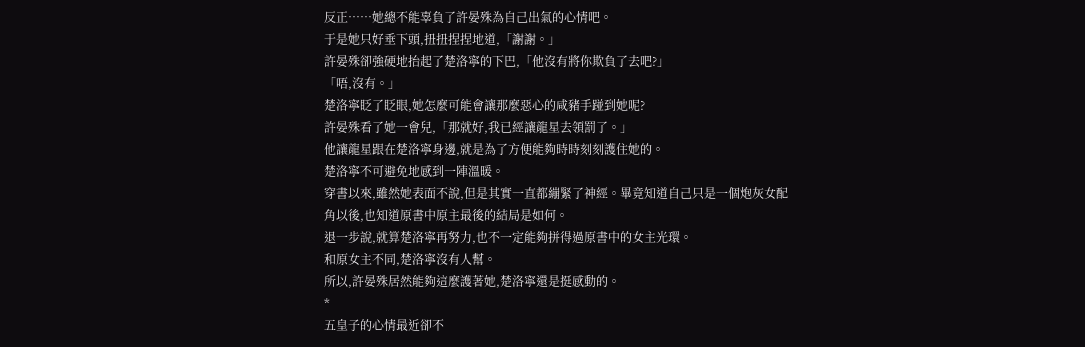反正……她總不能辜負了許晏殊為自己出氣的心情吧。
于是她只好垂下頭,扭扭捏捏地道,「謝謝。」
許晏殊卻強硬地抬起了楚洛寧的下巴,「他沒有將你欺負了去吧?」
「唔,沒有。」
楚洛寧眨了眨眼,她怎麼可能會讓那麼惡心的咸豬手踫到她呢?
許晏殊看了她一會兒,「那就好,我已經讓龍星去領罰了。」
他讓龍星跟在楚洛寧身邊,就是為了方便能夠時時刻刻護住她的。
楚洛寧不可避免地感到一陣溫暖。
穿書以來,雖然她表面不說,但是其實一直都繃緊了神經。畢竟知道自己只是一個炮灰女配角以後,也知道原書中原主最後的結局是如何。
退一步說,就算楚洛寧再努力,也不一定能夠拼得過原書中的女主光環。
和原女主不同,楚洛寧沒有人幫。
所以,許晏殊居然能夠這麼護著她,楚洛寧還是挺感動的。
*
五皇子的心情最近卻不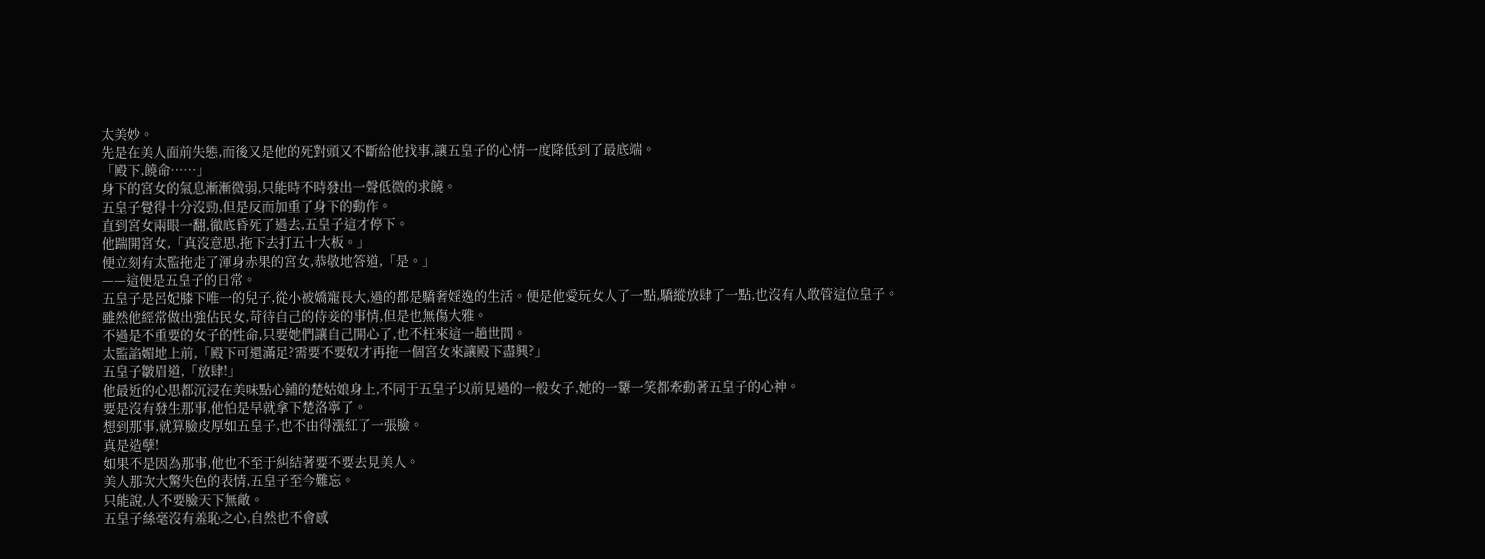太美妙。
先是在美人面前失態,而後又是他的死對頭又不斷給他找事,讓五皇子的心情一度降低到了最底端。
「殿下,饒命……」
身下的宮女的氣息漸漸微弱,只能時不時發出一聲低微的求饒。
五皇子覺得十分沒勁,但是反而加重了身下的動作。
直到宮女兩眼一翻,徹底昏死了過去,五皇子這才停下。
他踹開宮女,「真沒意思,拖下去打五十大板。」
便立刻有太監拖走了渾身赤果的宮女,恭敬地答道,「是。」
——這便是五皇子的日常。
五皇子是呂妃膝下唯一的兒子,從小被嬌寵長大,過的都是驕奢婬逸的生活。便是他愛玩女人了一點,驕縱放肆了一點,也沒有人敢管這位皇子。
雖然他經常做出強佔民女,苛待自己的侍妾的事情,但是也無傷大雅。
不過是不重要的女子的性命,只要她們讓自己開心了,也不枉來這一趟世間。
太監諂媚地上前,「殿下可還滿足?需要不要奴才再拖一個宮女來讓殿下盡興?」
五皇子皺眉道,「放肆!」
他最近的心思都沉浸在美味點心鋪的楚姑娘身上,不同于五皇子以前見過的一般女子,她的一顰一笑都牽動著五皇子的心神。
要是沒有發生那事,他怕是早就拿下楚洛寧了。
想到那事,就算臉皮厚如五皇子,也不由得漲紅了一張臉。
真是造孽!
如果不是因為那事,他也不至于糾結著要不要去見美人。
美人那次大驚失色的表情,五皇子至今難忘。
只能說,人不要臉天下無敵。
五皇子絲毫沒有羞恥之心,自然也不會感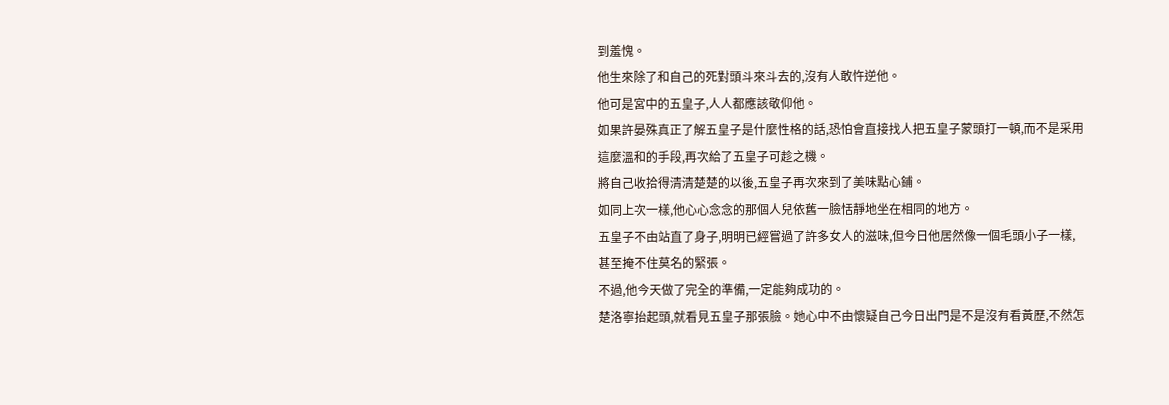到羞愧。
他生來除了和自己的死對頭斗來斗去的,沒有人敢忤逆他。
他可是宮中的五皇子,人人都應該敬仰他。
如果許晏殊真正了解五皇子是什麼性格的話,恐怕會直接找人把五皇子蒙頭打一頓,而不是采用這麼溫和的手段,再次給了五皇子可趁之機。
將自己收拾得清清楚楚的以後,五皇子再次來到了美味點心鋪。
如同上次一樣,他心心念念的那個人兒依舊一臉恬靜地坐在相同的地方。
五皇子不由站直了身子,明明已經嘗過了許多女人的滋味,但今日他居然像一個毛頭小子一樣,甚至掩不住莫名的緊張。
不過,他今天做了完全的準備,一定能夠成功的。
楚洛寧抬起頭,就看見五皇子那張臉。她心中不由懷疑自己今日出門是不是沒有看黃歷,不然怎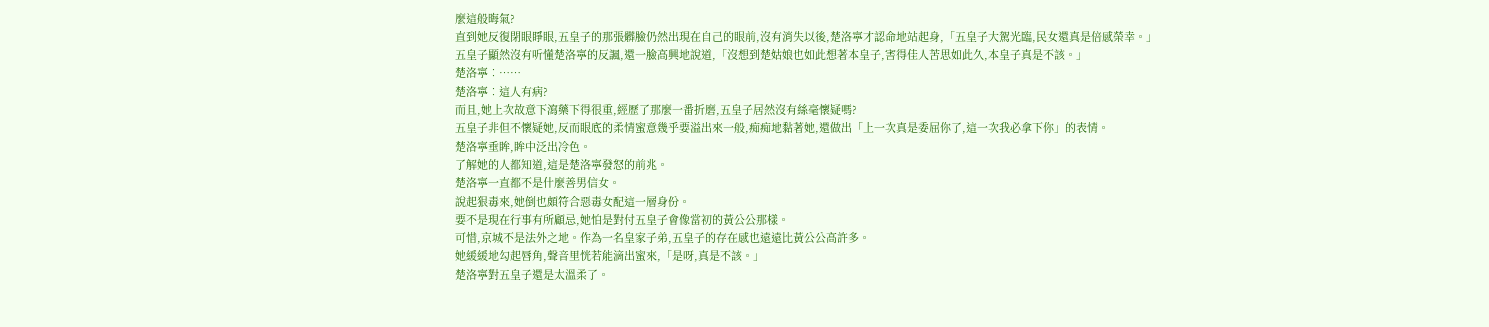麼這般晦氣?
直到她反復閉眼睜眼,五皇子的那張髒臉仍然出現在自己的眼前,沒有消失以後,楚洛寧才認命地站起身,「五皇子大駕光臨,民女還真是倍感榮幸。」
五皇子顯然沒有听懂楚洛寧的反諷,還一臉高興地說道,「沒想到楚姑娘也如此想著本皇子,害得佳人苦思如此久,本皇子真是不該。」
楚洛寧︰……
楚洛寧︰這人有病?
而且,她上次故意下瀉藥下得很重,經歷了那麼一番折磨,五皇子居然沒有絲毫懷疑嗎?
五皇子非但不懷疑她,反而眼底的柔情蜜意幾乎要溢出來一般,痴痴地黏著她,還做出「上一次真是委屈你了,這一次我必拿下你」的表情。
楚洛寧垂眸,眸中泛出冷色。
了解她的人都知道,這是楚洛寧發怒的前兆。
楚洛寧一直都不是什麼善男信女。
說起狠毒來,她倒也頗符合惡毒女配這一層身份。
要不是現在行事有所顧忌,她怕是對付五皇子會像當初的黃公公那樣。
可惜,京城不是法外之地。作為一名皇家子弟,五皇子的存在感也遠遠比黃公公高許多。
她緩緩地勾起唇角,聲音里恍若能滴出蜜來,「是呀,真是不該。」
楚洛寧對五皇子還是太溫柔了。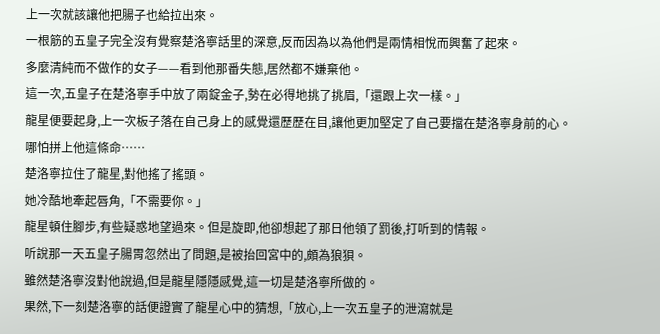上一次就該讓他把腸子也給拉出來。
一根筋的五皇子完全沒有覺察楚洛寧話里的深意,反而因為以為他們是兩情相悅而興奮了起來。
多麼清純而不做作的女子——看到他那番失態,居然都不嫌棄他。
這一次,五皇子在楚洛寧手中放了兩錠金子,勢在必得地挑了挑眉,「還跟上次一樣。」
龍星便要起身,上一次板子落在自己身上的感覺還歷歷在目,讓他更加堅定了自己要擋在楚洛寧身前的心。
哪怕拼上他這條命……
楚洛寧拉住了龍星,對他搖了搖頭。
她冷酷地牽起唇角,「不需要你。」
龍星頓住腳步,有些疑惑地望過來。但是旋即,他卻想起了那日他領了罰後,打听到的情報。
听說那一天五皇子腸胃忽然出了問題,是被抬回宮中的,頗為狼狽。
雖然楚洛寧沒對他說過,但是龍星隱隱感覺,這一切是楚洛寧所做的。
果然,下一刻楚洛寧的話便證實了龍星心中的猜想,「放心,上一次五皇子的泄瀉就是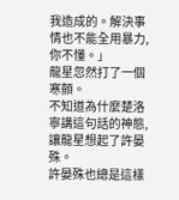我造成的。解決事情也不能全用暴力,你不懂。」
龍星忽然打了一個寒顫。
不知道為什麼楚洛寧講這句話的神態,讓龍星想起了許晏殊。
許晏殊也總是這樣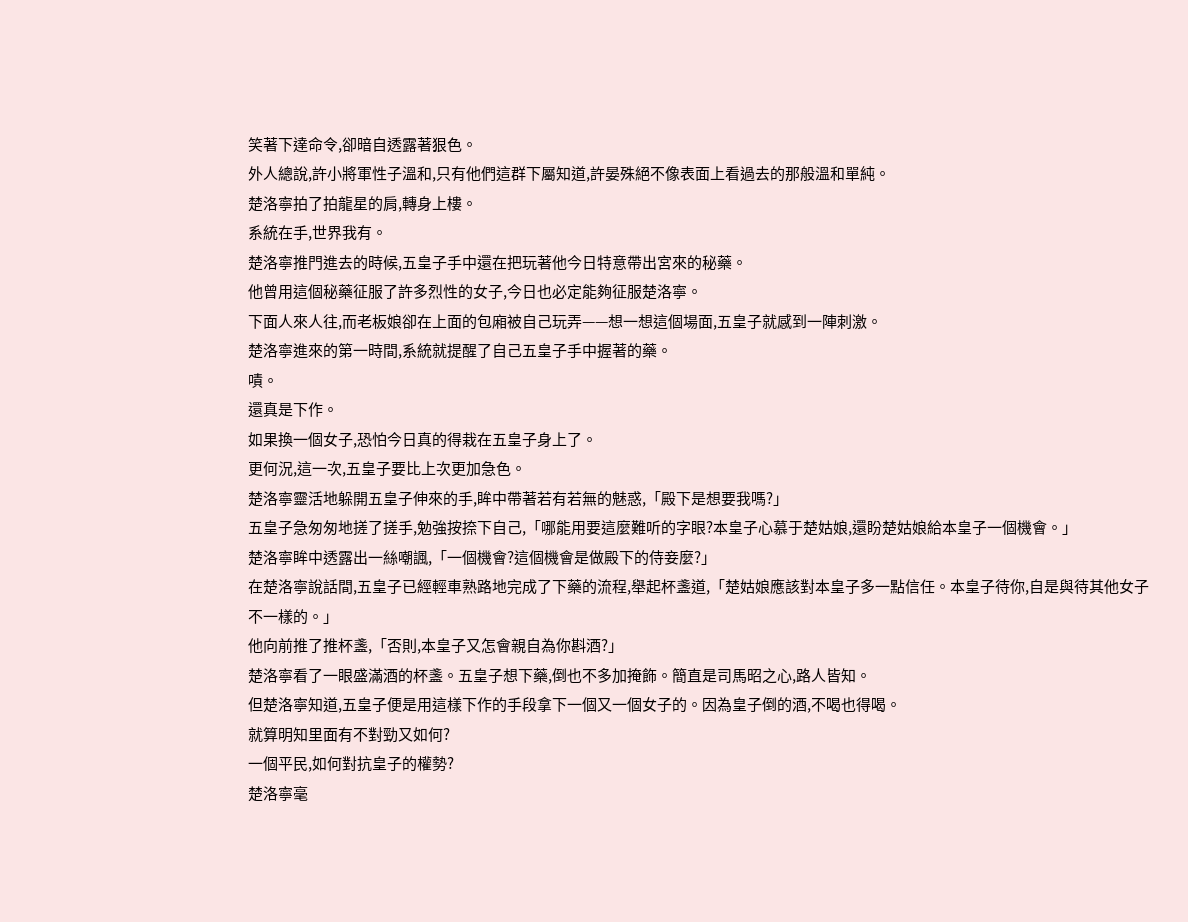笑著下達命令,卻暗自透露著狠色。
外人總說,許小將軍性子溫和,只有他們這群下屬知道,許晏殊絕不像表面上看過去的那般溫和單純。
楚洛寧拍了拍龍星的肩,轉身上樓。
系統在手,世界我有。
楚洛寧推門進去的時候,五皇子手中還在把玩著他今日特意帶出宮來的秘藥。
他曾用這個秘藥征服了許多烈性的女子,今日也必定能夠征服楚洛寧。
下面人來人往,而老板娘卻在上面的包廂被自己玩弄——想一想這個場面,五皇子就感到一陣刺激。
楚洛寧進來的第一時間,系統就提醒了自己五皇子手中握著的藥。
嘖。
還真是下作。
如果換一個女子,恐怕今日真的得栽在五皇子身上了。
更何況,這一次,五皇子要比上次更加急色。
楚洛寧靈活地躲開五皇子伸來的手,眸中帶著若有若無的魅惑,「殿下是想要我嗎?」
五皇子急匆匆地搓了搓手,勉強按捺下自己,「哪能用要這麼難听的字眼?本皇子心慕于楚姑娘,還盼楚姑娘給本皇子一個機會。」
楚洛寧眸中透露出一絲嘲諷,「一個機會?這個機會是做殿下的侍妾麼?」
在楚洛寧說話間,五皇子已經輕車熟路地完成了下藥的流程,舉起杯盞道,「楚姑娘應該對本皇子多一點信任。本皇子待你,自是與待其他女子不一樣的。」
他向前推了推杯盞,「否則,本皇子又怎會親自為你斟酒?」
楚洛寧看了一眼盛滿酒的杯盞。五皇子想下藥,倒也不多加掩飾。簡直是司馬昭之心,路人皆知。
但楚洛寧知道,五皇子便是用這樣下作的手段拿下一個又一個女子的。因為皇子倒的酒,不喝也得喝。
就算明知里面有不對勁又如何?
一個平民,如何對抗皇子的權勢?
楚洛寧毫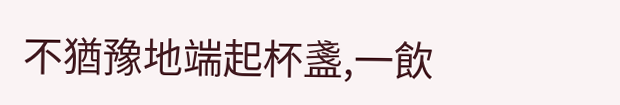不猶豫地端起杯盞,一飲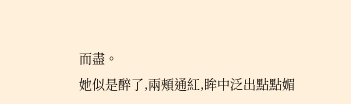而盡。
她似是醉了,兩頰通紅,眸中泛出點點媚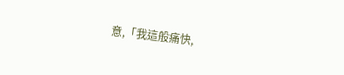意,「我這般痛快,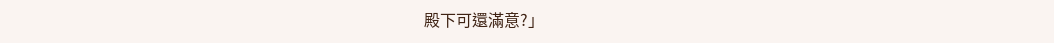殿下可還滿意?」